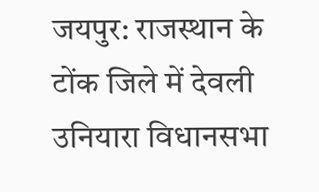जयपुर: राजस्थान के टोंक जिले में देवली उनियारा विधानसभा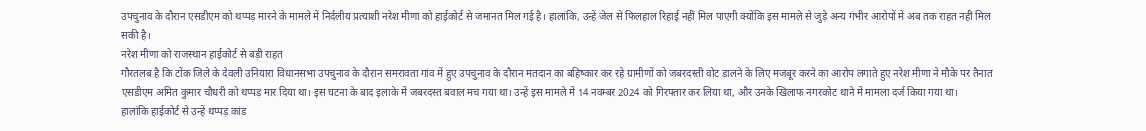उपचुनाव के दौरान एसडीएम को थप्पड़ मारने के मामले में निर्दलीय प्रत्याशी नरेश मीणा को हाईकोर्ट से जमानत मिल गई है। हालांकि, उन्हें जेल से फिलहाल रिहाई नहीं मिल पाएगी क्योंकि इस मामले से जुड़े अन्य गंभीर आरोपों में अब तक राहत नहीं मिल सकी है।
नरेश मीणा को राजस्थान हाईकोर्ट से बड़ी राहत
गौरतलब है कि टोंक जिले के देवली उनियारा विधानसभा उपचुनाव के दौरान समरावता गांव में हुए उपचुनाव के दौरान मतदान का बहिष्कार कर रहे ग्रामीणों को जबरदस्ती वोट डालने के लिए मजबूर करने का आरोप लगाते हुए नरेश मीणा ने मौके पर तैनात एसडीएम अमित कुमार चौधरी को थप्पड़ मार दिया था। इस घटना के बाद इलाके में जबरदस्त बवाल मच गया था। उन्हें इस मामले में 14 नवम्बर 2024 को गिरफ्तार कर लिया था, और उनके खिलाफ नगरकोट थाने में मामला दर्ज किया गया था।
हालांकि हाईकोर्ट से उन्हें थप्पड़ कांड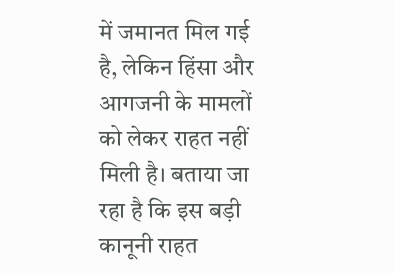में जमानत मिल गई है, लेकिन हिंसा और आगजनी के मामलों को लेकर राहत नहीं मिली है। बताया जा रहा है कि इस बड़ी कानूनी राहत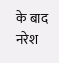के बाद नरेश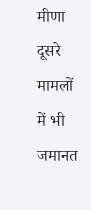मीणा दूसरे मामलों में भी जमानत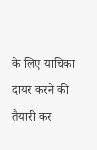के लिए याचिका दायर करने की तैयारी कर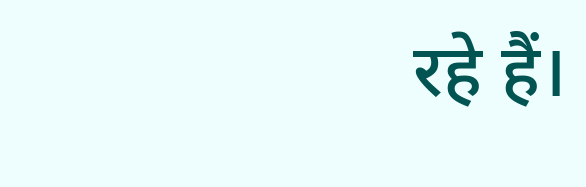रहे हैं।